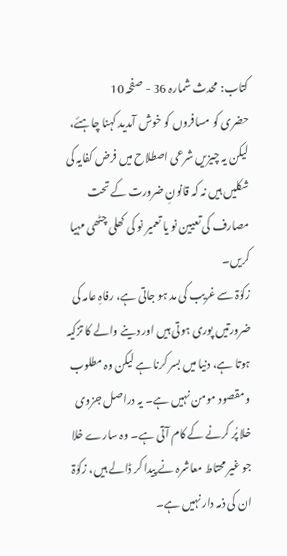کتاب: محدث شمارہ 36 - صفحہ 10
حضری کو مسافروں کو خوش آمدید کہنا چاہئے، لیکن یہ چیزیں شرعی اصطلاح میں فرض کفایہ کی شکلیں ہیں نہ کہ قانونِ ضرورت کے تحت مصارف کی تعیین نو یا تعمیر نو کی کھلی چٹھی مہیا کریں۔
زکوٰۃ سے غریب کی مد ہو جاتی ہے، رفاہِ عامہ کی ضرورتیں پوری ہوتی ہیں اور دینے والے کا تزکیہ ہوتا ہے، دنیا میں بسر کرنا ہے لیکن وہ مطلوب و مقصود مومن نہیں ہے۔ یہ دراصل جزوی خلا پُر کرنے کے کام آتی ہے۔ وہ سارے خلا جو غیر محتاط معاشرہ نے پیدا کر ڈالے ہیں، زکوٰۃ ان کی ذمہ دار نہیں ہے۔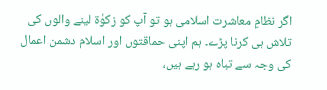اگر نظامِ معاشرت اسلامی ہو تو آپ کو زکوٰۃ لینے والوں کی تلاش ہی کرنا پڑے۔ ہم اپنی حماقتوں اور اسلام دشمن اعمال کی وجہ سے تباہ ہو رہے ہیں،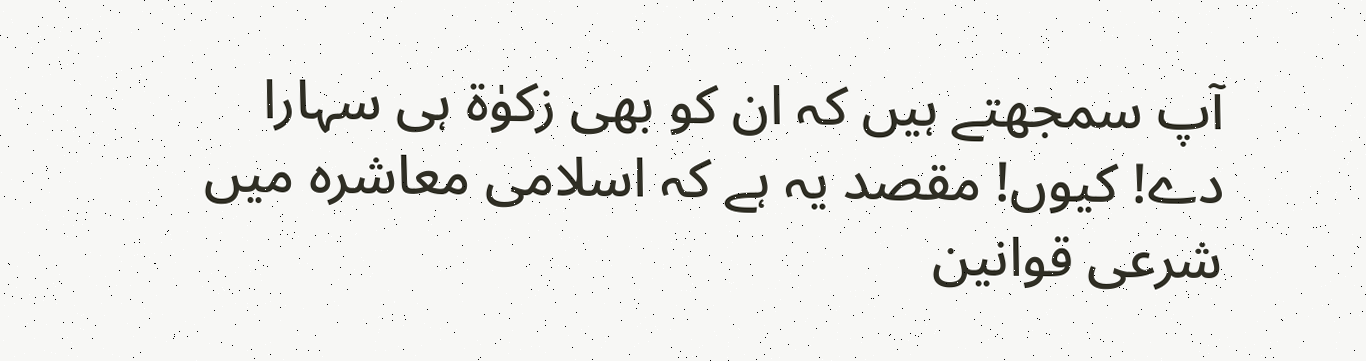آپ سمجھتے ہیں کہ ان کو بھی زکوٰۃ ہی سہارا دے! کیوں! مقصد یہ ہے کہ اسلامی معاشرہ میں شرعی قوانین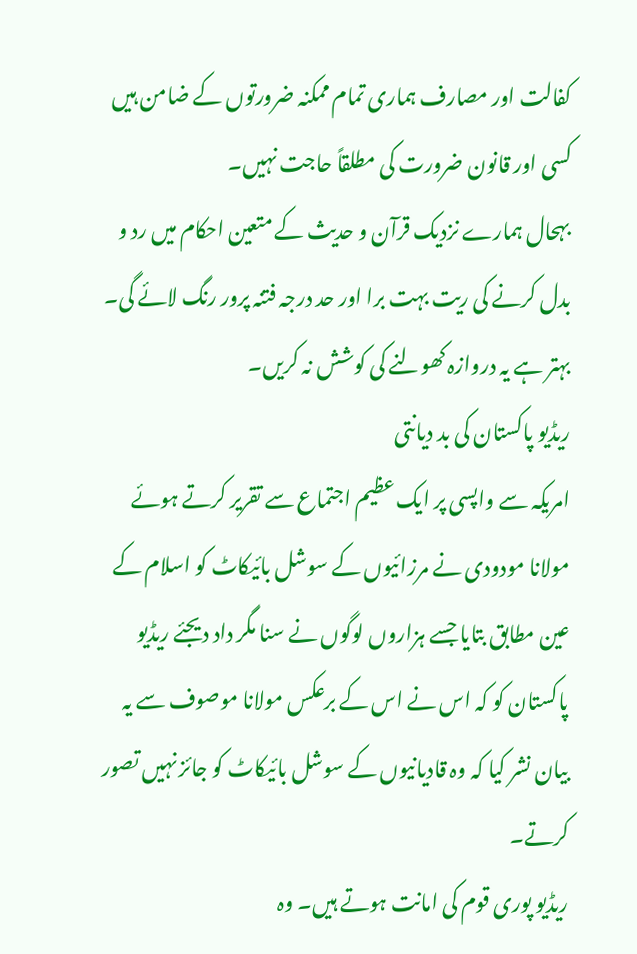کفالت اور مصارف ہماری تمام ممکنہ ضرورتوں کے ضامن ہیں کسی اور قانون ضرورت کی مطلقاً حاجت نہیں۔
بہحال ہمارے نزدیک قرآن و حدیث کے متعین احکام میں رد و بدل کرنے کی ریت بہت برا اور حد درجہ فتنہ پرور رنگ لائے گی۔ بہتر ہے یہ دروازہ کھولنے کی کوشش نہ کریں۔
ریڈیو پاکستان کی بد دیانتی
امریکہ سے واپسی پر ایک عظیم اجتماع سے تقریر کرتے ہوئے مولانا مودودی نے مرزائیوں کے سوشل بائیکاٹ کو اسلام کے عین مطابق بتایا جسے ہزاروں لوگوں نے سنا مگر داد دیجئے ریڈیو پاکستان کو کہ اس نے اس کے برعکس مولانا موصوف سے یہ بیان نشر کیا کہ وہ قادیانیوں کے سوشل بائیکاٹ کو جائز نہیں تصور کرتے۔
ریڈیو پوری قوم کی امانت ہوتے ہیں۔ وہ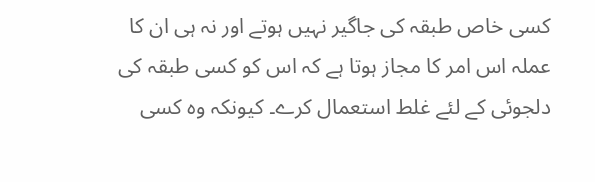کسی خاص طبقہ کی جاگیر نہیں ہوتے اور نہ ہی ان کا عملہ اس امر کا مجاز ہوتا ہے کہ اس کو کسی طبقہ کی دلجوئی کے لئے غلط استعمال کرے۔ کیونکہ وہ کسی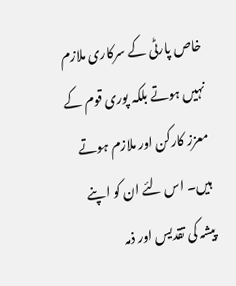خاص پارٹی کے سرکاری ملازم نہیں ہوتے بلکہ پوری قوم کے معزز کارکن اور ملازم ہوتے ہیں۔ اس لئے ان کو اپنے پیشہ کی تقدیس اور ذمہ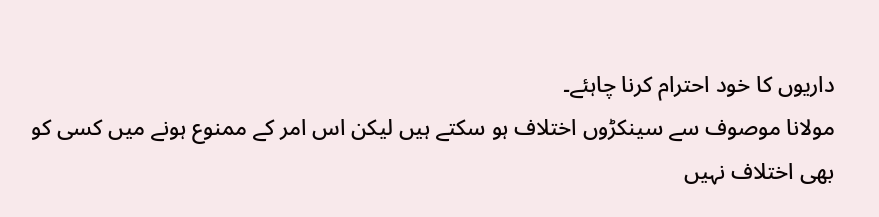داریوں کا خود احترام کرنا چاہئے۔
مولانا موصوف سے سینکڑوں اختلاف ہو سکتے ہیں لیکن اس امر کے ممنوع ہونے میں کسی کو بھی اختلاف نہیں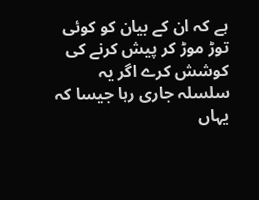ہے کہ ان کے بیان کو کوئی توڑ موڑ کر پیش کرنے کی کوشش کرے اگر یہ سلسلہ جاری رہا جیسا کہ یہاں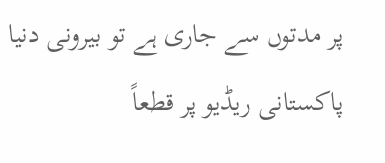پر مدتوں سے جاری ہے تو بیرونی دنیا پاکستانی ریڈیو پر قطعاً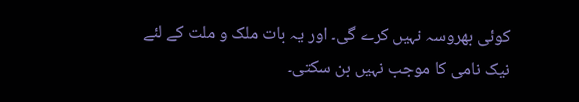کوئی بھروسہ نہیں کرے گی۔ اور یہ بات ملک و ملت کے لئے نیک نامی کا موجب نہیں بن سکتی۔